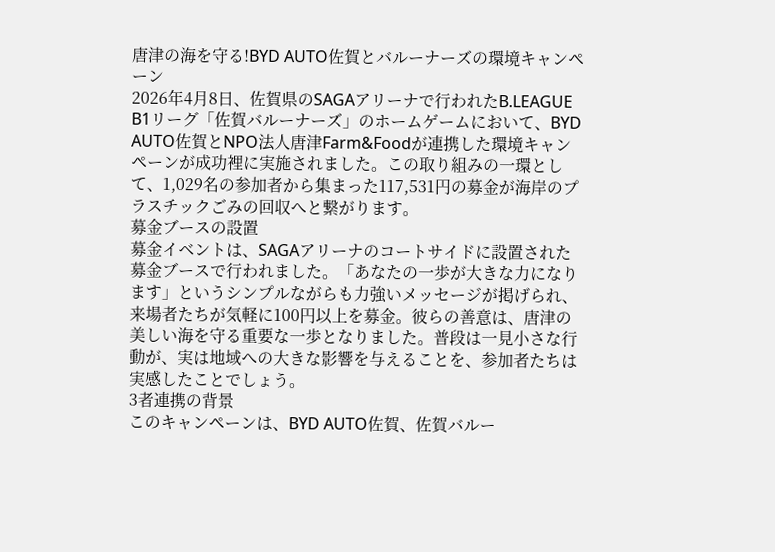唐津の海を守る!BYD AUTO佐賀とバルーナーズの環境キャンペーン
2026年4月8日、佐賀県のSAGAアリーナで行われたB.LEAGUE B1リーグ「佐賀バルーナーズ」のホームゲームにおいて、BYD AUTO佐賀とNPO法人唐津Farm&Foodが連携した環境キャンペーンが成功裡に実施されました。この取り組みの一環として、1,029名の参加者から集まった117,531円の募金が海岸のプラスチックごみの回収へと繋がります。
募金ブースの設置
募金イベントは、SAGAアリーナのコートサイドに設置された募金ブースで行われました。「あなたの一歩が大きな力になります」というシンプルながらも力強いメッセージが掲げられ、来場者たちが気軽に100円以上を募金。彼らの善意は、唐津の美しい海を守る重要な一歩となりました。普段は一見小さな行動が、実は地域への大きな影響を与えることを、参加者たちは実感したことでしょう。
3者連携の背景
このキャンペーンは、BYD AUTO佐賀、佐賀バルー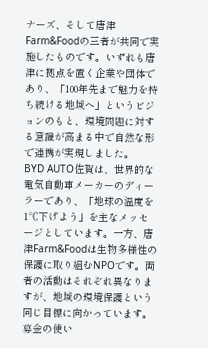ナーズ、そして唐津Farm&Foodの三者が共同で実施したものです。いずれも唐津に拠点を置く企業や団体であり、「100年先まで魅力を持ち続ける地域へ」というビジョンのもと、環境問題に対する意識が高まる中で自然な形で連携が実現しました。
BYD AUTO佐賀は、世界的な電気自動車メーカーのディーラーであり、「地球の温度を1℃下げよう」を主なメッセージとしています。一方、唐津Farm&Foodは生物多様性の保護に取り組むNPOです。両者の活動はそれぞれ異なりますが、地域の環境保護という同じ目標に向かっています。
募金の使い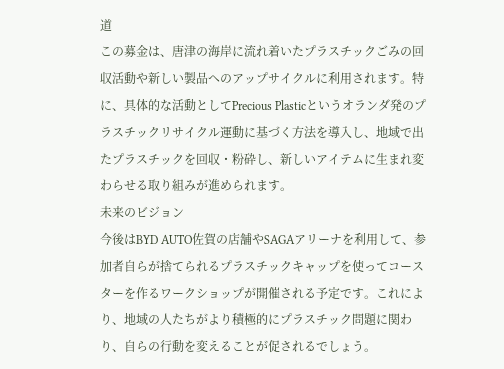道
この募金は、唐津の海岸に流れ着いたプラスチックごみの回収活動や新しい製品へのアップサイクルに利用されます。特に、具体的な活動としてPrecious Plasticというオランダ発のプラスチックリサイクル運動に基づく方法を導入し、地域で出たプラスチックを回収・粉砕し、新しいアイテムに生まれ変わらせる取り組みが進められます。
未来のビジョン
今後はBYD AUTO佐賀の店舗やSAGAアリーナを利用して、参加者自らが捨てられるプラスチックキャップを使ってコースターを作るワークショップが開催される予定です。これにより、地域の人たちがより積極的にプラスチック問題に関わり、自らの行動を変えることが促されるでしょう。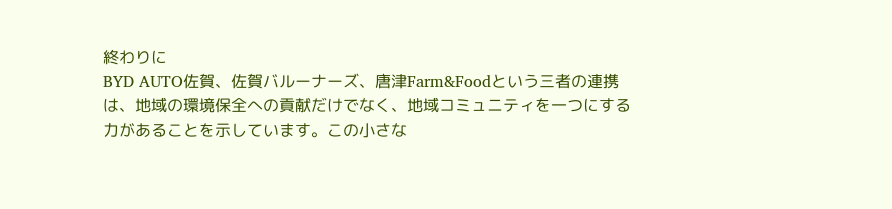終わりに
BYD AUTO佐賀、佐賀バルーナーズ、唐津Farm&Foodという三者の連携は、地域の環境保全への貢献だけでなく、地域コミュニティを一つにする力があることを示しています。この小さな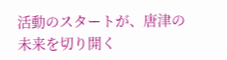活動のスタートが、唐津の未来を切り開く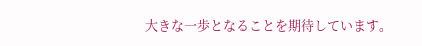大きな一歩となることを期待しています。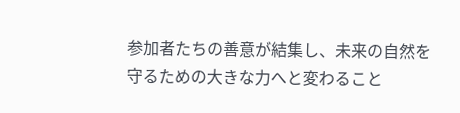参加者たちの善意が結集し、未来の自然を守るための大きな力へと変わること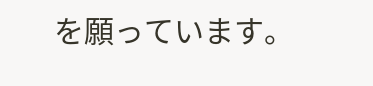を願っています。